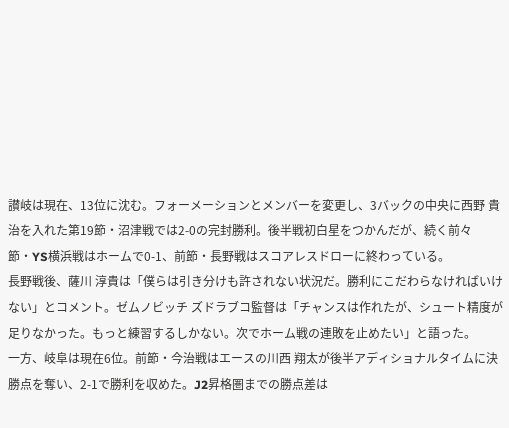讃岐は現在、13位に沈む。フォーメーションとメンバーを変更し、3バックの中央に西野 貴治を入れた第19節・沼津戦では2-0の完封勝利。後半戦初白星をつかんだが、続く前々節・YS横浜戦はホームで0-1、前節・長野戦はスコアレスドローに終わっている。
長野戦後、薩川 淳貴は「僕らは引き分けも許されない状況だ。勝利にこだわらなければいけない」とコメント。ゼムノビッチ ズドラブコ監督は「チャンスは作れたが、シュート精度が足りなかった。もっと練習するしかない。次でホーム戦の連敗を止めたい」と語った。
一方、岐阜は現在6位。前節・今治戦はエースの川西 翔太が後半アディショナルタイムに決勝点を奪い、2-1で勝利を収めた。J2昇格圏までの勝点差は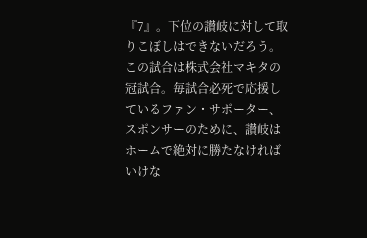『7』。下位の讃岐に対して取りこぼしはできないだろう。
この試合は株式会社マキタの冠試合。毎試合必死で応援しているファン・サポーター、スポンサーのために、讃岐はホームで絶対に勝たなければいけな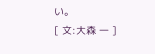い。
[ 文:大森 一 ]